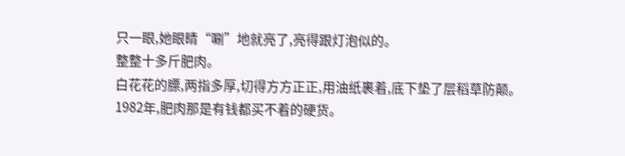只一眼,她眼睛“唰”地就亮了,亮得跟灯泡似的。
整整十多斤肥肉。
白花花的膘,两指多厚,切得方方正正,用油纸裹着,底下垫了层稻草防颠。
1982年,肥肉那是有钱都买不着的硬货。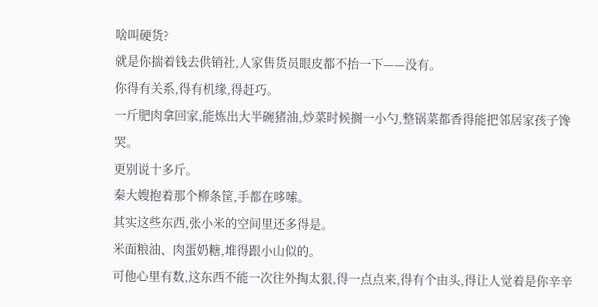啥叫硬货?
就是你揣着钱去供销社,人家售货员眼皮都不抬一下——没有。
你得有关系,得有机缘,得赶巧。
一斤肥肉拿回家,能炼出大半碗猪油,炒菜时候搁一小勺,整锅菜都香得能把邻居家孩子馋哭。
更别说十多斤。
秦大嫂抱着那个柳条筐,手都在哆嗦。
其实这些东西,张小米的空间里还多得是。
米面粮油、肉蛋奶糖,堆得跟小山似的。
可他心里有数,这东西不能一次往外掏太狠,得一点点来,得有个由头,得让人觉着是你辛辛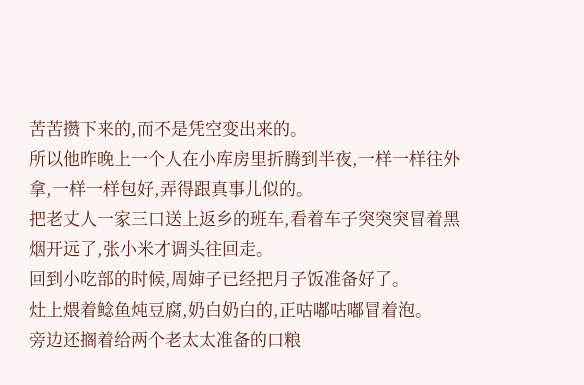苦苦攒下来的,而不是凭空变出来的。
所以他昨晚上一个人在小库房里折腾到半夜,一样一样往外拿,一样一样包好,弄得跟真事儿似的。
把老丈人一家三口送上返乡的班车,看着车子突突突冒着黑烟开远了,张小米才调头往回走。
回到小吃部的时候,周婶子已经把月子饭准备好了。
灶上煨着鲶鱼炖豆腐,奶白奶白的,正咕嘟咕嘟冒着泡。
旁边还搁着给两个老太太准备的口粮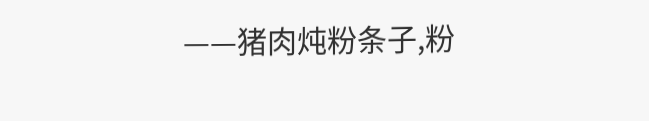——猪肉炖粉条子,粉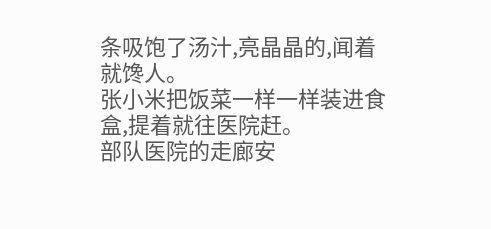条吸饱了汤汁,亮晶晶的,闻着就馋人。
张小米把饭菜一样一样装进食盒,提着就往医院赶。
部队医院的走廊安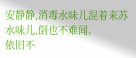安静静,消毒水味儿混着来苏水味儿,倒也不难闻。
依旧不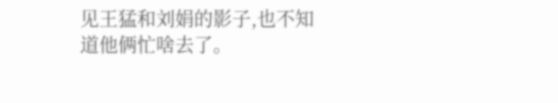见王猛和刘娟的影子,也不知道他俩忙啥去了。